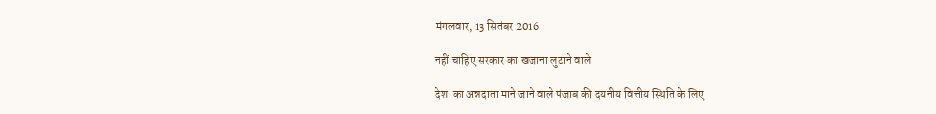मंगलवार, 13 सितंबर 2016

नहीं चाहिए सरकार का खजाना लुटाने वाले

देश  का अन्नदाता माने जाने वाले पंजाब की दयनीय वित्तीय स्थिति के लिए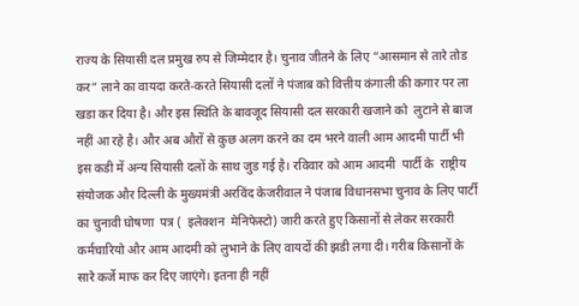राज्य के सियासी दल प्रमुख रुप से जिम्मेदार है। चुनाव जीतने के लिए “आसमान से तारे तोड कर“ लाने का वायदा करते-करते सियासी दलों ने पंजाब को वित्तीय कंगाली की कगार पर ला खडा कर दिया है। और इस स्थिति के बावजूद सियासी दल सरकारी खजाने को  लुटाने से बाज नहीं आ रहे है। और अब औरों से कुछ अलग करने का दम भरने वाली आम आदमी पार्टी भी इस कडी में अन्य सियासी दलों के साथ जुड गई है। रविवार को आम आदमी  पार्टी के  राष्ट्रीय  संयोजक और दिल्ली के मुख्यमंत्री अरविंद केजरीवाल ने पंजाब विधानसभा चुनाव के लिए पार्टी का चुनावी घोषणा  पत्र (  इलेक्शन  मेनिफेस्टो) जारी करते हुए किसानों से लेकर सरकारी कर्मचारियो और आम आदमी को लुभाने के लिए वायदों की झडी लगा दी। गरीब किसानों के सारे कर्जे माफ कर दिए जाएंगे। इतना ही नहीं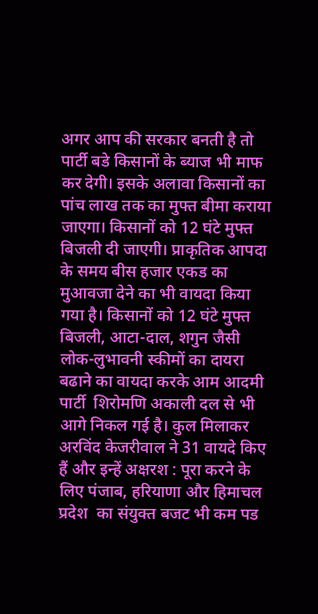अगर आप की सरकार बनती है तो पार्टी बडे किसानों के ब्याज भी माफ कर देगी। इसके अलावा किसानों का पांच लाख तक का मुफ्त बीमा कराया जाएगा। किसानों को 12 घंटे मुफ्त बिजली दी जाएगी। प्राकृतिक आपदा के समय बीस हजार एकड का मुआवजा देने का भी वायदा किया गया है। किसानों को 12 घंटे मुफ्त बिजली, आटा-दाल, शगुन जैसी लोक-लुभावनी स्कीमों का दायरा बढाने का वायदा करके आम आदमी पार्टी  शिरोमणि अकाली दल से भी आगे निकल गई है। कुल मिलाकर अरविंद केजरीवाल ने 31 वायदे किए हैं और इन्हें अक्षरश : पूरा करने के लिए पंजाब, हरियाणा और हिमाचल प्रदेश  का संयुक्त बजट भी कम पड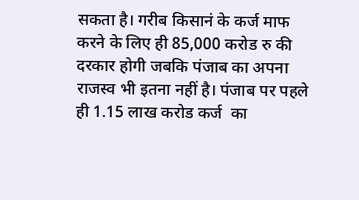सकता है। गरीब किसानं के कर्ज माफ करने के लिए ही 85,000 करोड रु की दरकार होगी जबकि पंजाब का अपना राजस्व भी इतना नहीं है। पंजाब पर पहले ही 1.15 लाख करोड कर्ज  का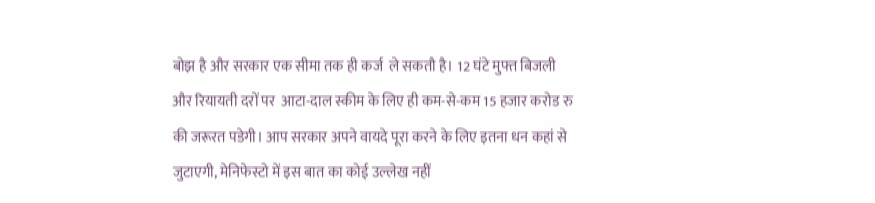बोझ है और सरकार एक सीमा तक ही कर्ज  ले सकतौ है। 12 घंटे मुफ्त बिजली और रियायती दरों पर  आटा-दाल स्कीम के लिए ही कम-से-कम 15 हजार करोड रु की जरूरत पडेगी। आप सरकार अपने वायदे पूरा करने के लिए इतना धन कहां से जुटाएगी, मेनिफेस्टो में इस बात का कोई उल्लेख नहीं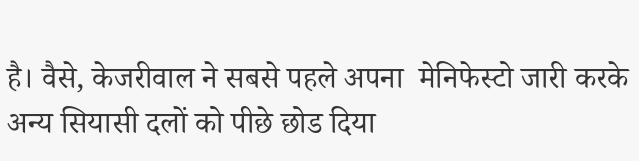है। वैसे, केजरीवाल ने सबसे पहले अपना  मेनिफेस्टो जारी करके अन्य सियासी दलों को पीछे छोड दिया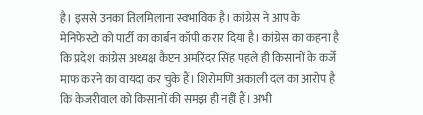है। इससे उनका तिलमिलाना स्वभाविक है। कांग्रेस ने आप के मेनिफेस्टो को पार्टी का कार्बन कॉपी करार दिया है। कांग्रेस का कहना है कि प्रदेश  कांग्रेस अध्यक्ष कैप्टन अमरिंदर सिंह पहले ही किसानों के कर्जे माफ करने का वायदा कर चुके हैं। शिरोमणि अकाली दल का आरोप है कि केजरीवाल को किसानों की समझ ही नहीं हैं। अभी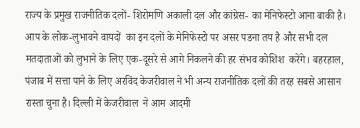राज्य के प्रमुख राजनीतिक दलों- शिरोमणि अकाली दल और कांग्रेस- का मेनिफेस्टो आना बाकी है। आप के लोक-लुभावने वायदों  का इन दलों के मेनिफेस्टो पर असर पडना तय है और सभी दल मतदाताओं को लुभाने के लिए एक-दूसरे से आगे निकलने की हर संभव कोशिश  करेंगे। बहरहाल, पंजाब में सत्ता पाने के लिए अरविंद केजरीवाल ने भी अन्य राजनीतिक दलों की तरह सबसे आसान रास्ता चुना है। दिल्ली में केजरीवाल  ने आम आदमी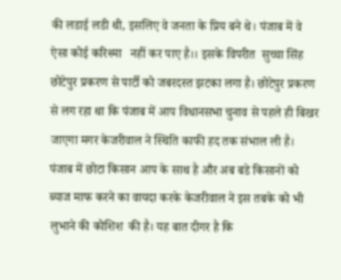की लडाई लडी थी, इसलिए वे जनता के प्रिय बने थे। पंजाब में वे ऐसा कोई करिश्मा   नहीं कर पाए है।। इसके विपरीत  सुच्चा सिंह छोटेपुर प्रकरण से पार्टी को जबरदस्त झटका लगा है। छोटेपुर प्रकरण से लग रहा था कि पंजाब में आप विधानसभा चुनाव से पहले ही बिखर जाएगा मगर केजरीवाल ने स्थिति काफी हद तक संभाल ली है। पंजाब में छोटा किसान आप के साथ है और अब बडे किसानों को ब्याज माफ करने का वायदा करके केजरीवाल ने इस तबके को भी लुभाने की कोशिश  की है। यह बात दीगर है कि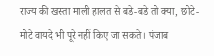राज्य की खस्ता माली हालत से बडे-बडे तो क्या, छोटे-मोटे वायदे भी पूरे नहीं किए जा सकते। पंजाब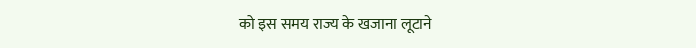को इस समय राज्य के खजाना लूटाने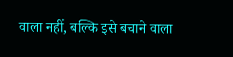वाला नहीं, बल्कि इसे बचाने वाला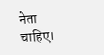नेता चाहिए।